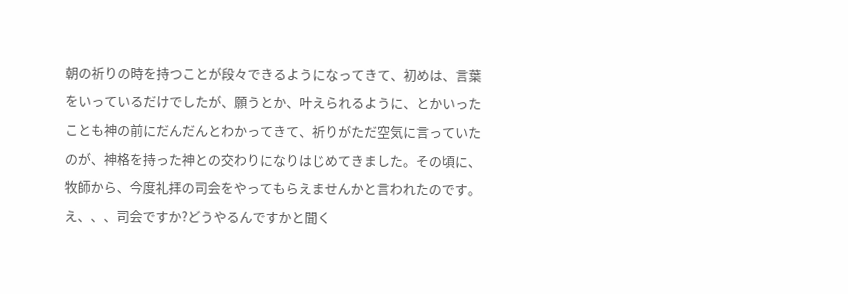朝の祈りの時を持つことが段々できるようになってきて、初めは、言葉をいっているだけでしたが、願うとか、叶えられるように、とかいったことも神の前にだんだんとわかってきて、祈りがただ空気に言っていたのが、神格を持った神との交わりになりはじめてきました。その頃に、牧師から、今度礼拝の司会をやってもらえませんかと言われたのです。え、、、司会ですか?どうやるんですかと聞く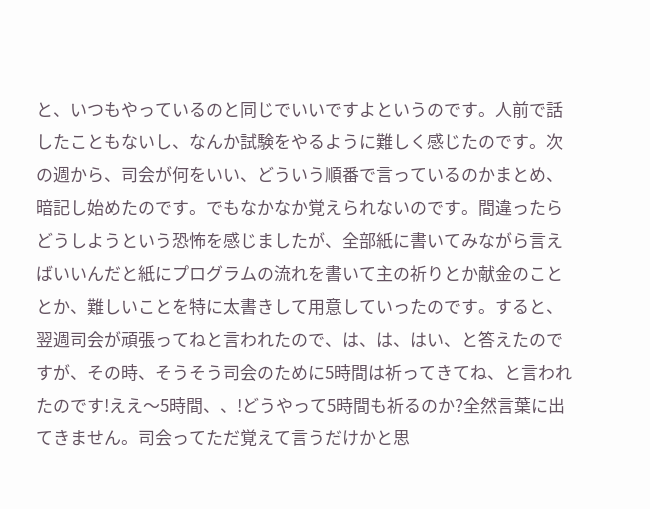と、いつもやっているのと同じでいいですよというのです。人前で話したこともないし、なんか試験をやるように難しく感じたのです。次の週から、司会が何をいい、どういう順番で言っているのかまとめ、暗記し始めたのです。でもなかなか覚えられないのです。間違ったらどうしようという恐怖を感じましたが、全部紙に書いてみながら言えばいいんだと紙にプログラムの流れを書いて主の祈りとか献金のこととか、難しいことを特に太書きして用意していったのです。すると、翌週司会が頑張ってねと言われたので、は、は、はい、と答えたのですが、その時、そうそう司会のために5時間は祈ってきてね、と言われたのです!ええ〜5時間、、!どうやって5時間も祈るのか?全然言葉に出てきません。司会ってただ覚えて言うだけかと思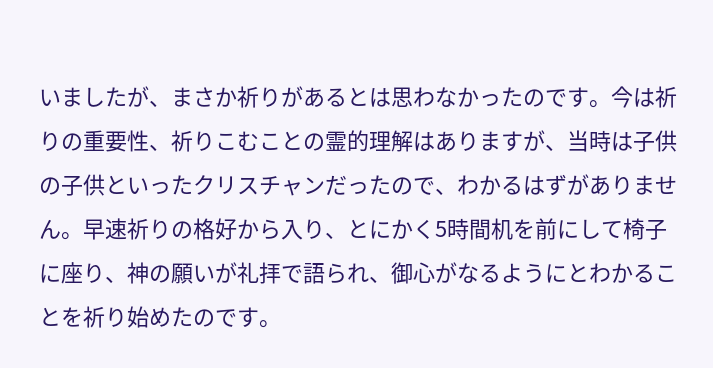いましたが、まさか祈りがあるとは思わなかったのです。今は祈りの重要性、祈りこむことの霊的理解はありますが、当時は子供の子供といったクリスチャンだったので、わかるはずがありません。早速祈りの格好から入り、とにかく5時間机を前にして椅子に座り、神の願いが礼拝で語られ、御心がなるようにとわかることを祈り始めたのです。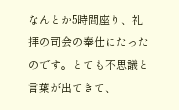なんとか5時間座り、礼拝の司会の奉仕にたったのです。とても不思議と言葉が出てきて、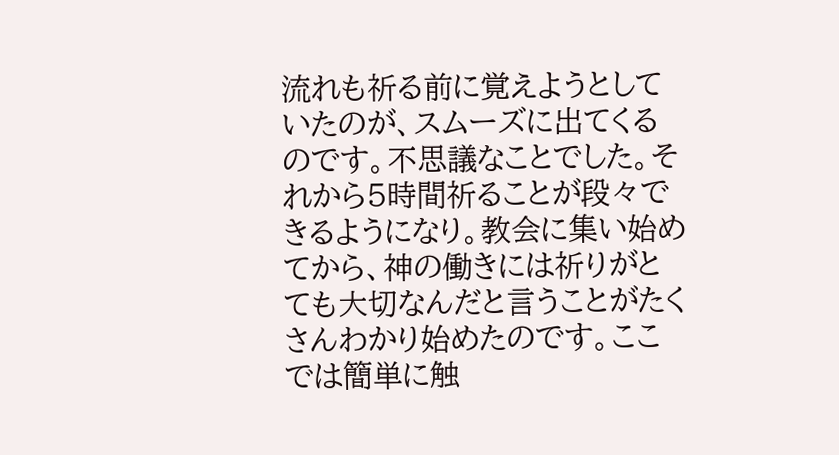流れも祈る前に覚えようとしていたのが、スムーズに出てくるのです。不思議なことでした。それから5時間祈ることが段々できるようになり。教会に集い始めてから、神の働きには祈りがとても大切なんだと言うことがたくさんわかり始めたのです。ここでは簡単に触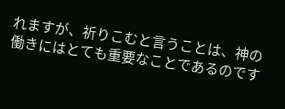れますが、祈りこむと言うことは、神の働きにはとても重要なことであるのです